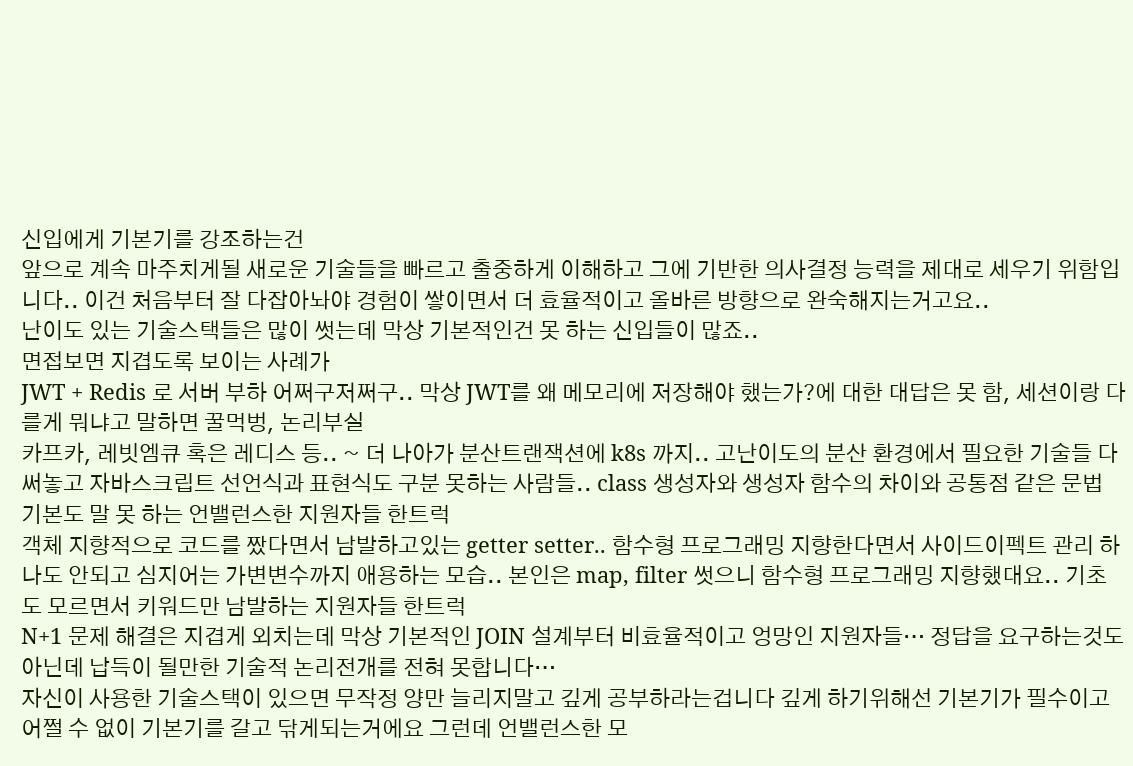신입에게 기본기를 강조하는건
앞으로 계속 마주치게될 새로운 기술들을 빠르고 출중하게 이해하고 그에 기반한 의사결정 능력을 제대로 세우기 위함입니다.. 이건 처음부터 잘 다잡아놔야 경험이 쌓이면서 더 효율적이고 올바른 방향으로 완숙해지는거고요..
난이도 있는 기술스택들은 많이 썻는데 막상 기본적인건 못 하는 신입들이 많죠..
면접보면 지겹도록 보이는 사례가
JWT + Redis 로 서버 부하 어쩌구저쩌구.. 막상 JWT를 왜 메모리에 저장해야 했는가?에 대한 대답은 못 함, 세션이랑 다를게 뭐냐고 말하면 꿀먹벙, 논리부실
카프카, 레빗엠큐 혹은 레디스 등.. ~ 더 나아가 분산트랜잭션에 k8s 까지.. 고난이도의 분산 환경에서 필요한 기술들 다 써놓고 자바스크립트 선언식과 표현식도 구분 못하는 사람들.. class 생성자와 생성자 함수의 차이와 공통점 같은 문법 기본도 말 못 하는 언밸런스한 지원자들 한트럭
객체 지향적으로 코드를 짰다면서 남발하고있는 getter setter.. 함수형 프로그래밍 지향한다면서 사이드이펙트 관리 하나도 안되고 심지어는 가변변수까지 애용하는 모습.. 본인은 map, filter 썻으니 함수형 프로그래밍 지향했대요.. 기초도 모르면서 키워드만 남발하는 지원자들 한트럭
N+1 문제 해결은 지겹게 외치는데 막상 기본적인 JOIN 설계부터 비효율적이고 엉망인 지원자들… 정답을 요구하는것도 아닌데 납득이 될만한 기술적 논리전개를 전혀 못합니다…
자신이 사용한 기술스택이 있으면 무작정 양만 늘리지말고 깊게 공부하라는겁니다 깊게 하기위해선 기본기가 필수이고 어쩔 수 없이 기본기를 갈고 닦게되는거에요 그런데 언밸런스한 모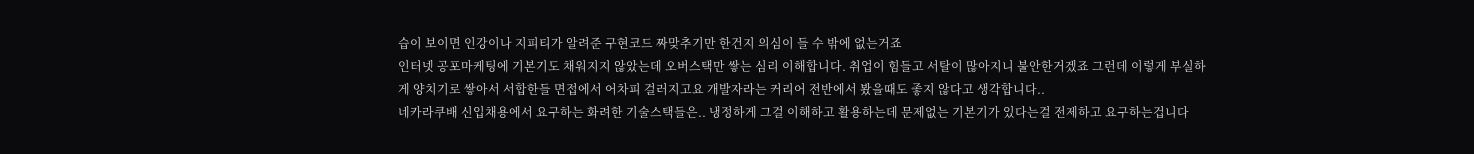습이 보이면 인강이나 지피티가 알려준 구현코드 짜맞추기만 한건지 의심이 들 수 밖에 없는거죠
인터넷 공포마케팅에 기본기도 채워지지 않았는데 오버스택만 쌓는 심리 이해합니다. 취업이 힘들고 서탈이 많아지니 불안한거겠죠 그런데 이렇게 부실하게 양치기로 쌓아서 서합한들 면접에서 어차피 걸러지고요 개발자라는 커리어 전반에서 봤을때도 좋지 않다고 생각합니다..
네카라쿠배 신입채용에서 요구하는 화려한 기술스택들은.. 냉정하게 그걸 이해하고 활용하는데 문제없는 기본기가 있다는걸 전제하고 요구하는겁니다